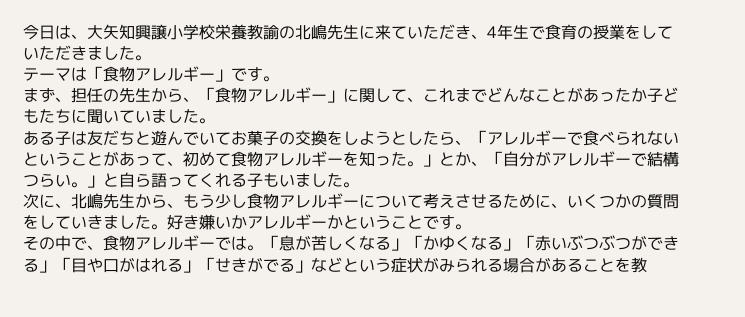今日は、大矢知興譲小学校栄養教諭の北嶋先生に来ていただき、4年生で食育の授業をしていただきました。
テーマは「食物アレルギー」です。
まず、担任の先生から、「食物アレルギー」に関して、これまでどんなことがあったか子どもたちに聞いていました。
ある子は友だちと遊んでいてお菓子の交換をしようとしたら、「アレルギーで食べられないということがあって、初めて食物アレルギーを知った。」とか、「自分がアレルギーで結構つらい。」と自ら語ってくれる子もいました。
次に、北嶋先生から、もう少し食物アレルギーについて考えさせるために、いくつかの質問をしていきました。好き嫌いかアレルギーかということです。
その中で、食物アレルギーでは。「息が苦しくなる」「かゆくなる」「赤いぶつぶつができる」「目や口がはれる」「せきがでる」などという症状がみられる場合があることを教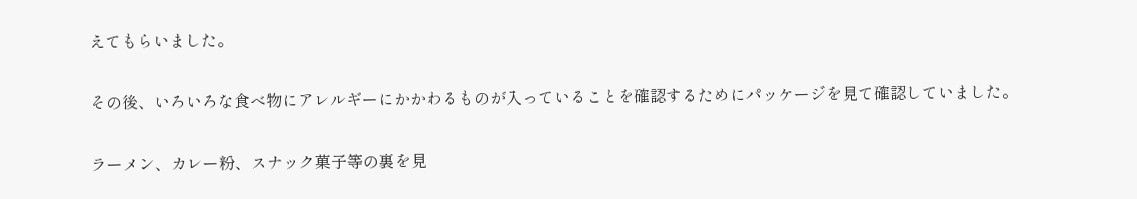えてもらいました。

その後、いろいろな食べ物にアレルギーにかかわるものが入っていることを確認するためにパッケージを見て確認していました。

ラーメン、カレー粉、スナック菓子等の裏を見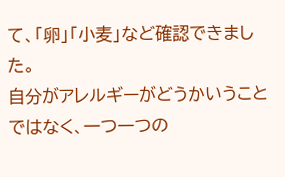て、「卵」「小麦」など確認できました。
自分がアレルギーがどうかいうことではなく、一つ一つの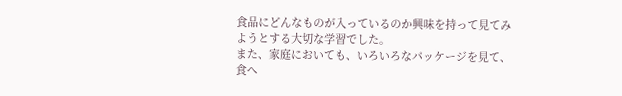食品にどんなものが入っているのか興味を持って見てみようとする大切な学習でした。
また、家庭においても、いろいろなパッケージを見て、食へ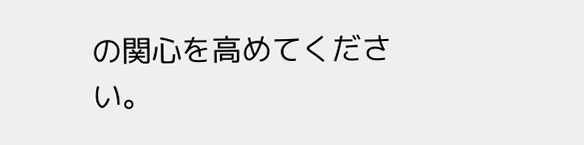の関心を高めてください。